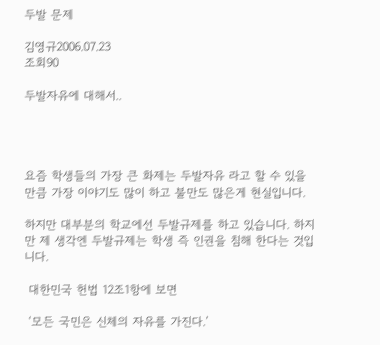두발 문제

김영규2006.07.23
조회90

두발자유에 대해서..




요즘 학생들의 가장 큰 화제는 두발자유 라고 할 수 있을 만큼 가장 이야기도 많이 하고 불만도 많은게 현실입니다.

하지만 대부분의 학교에선 두발규제를 하고 있습니다. 하지만 제 생각엔 두발규제는 학생 즉 인권을 침해 한다는 것입니다.

 대한민국 헌법 12조1항에 보면

 ‘모든 국민은 신체의 자유를 가진다.’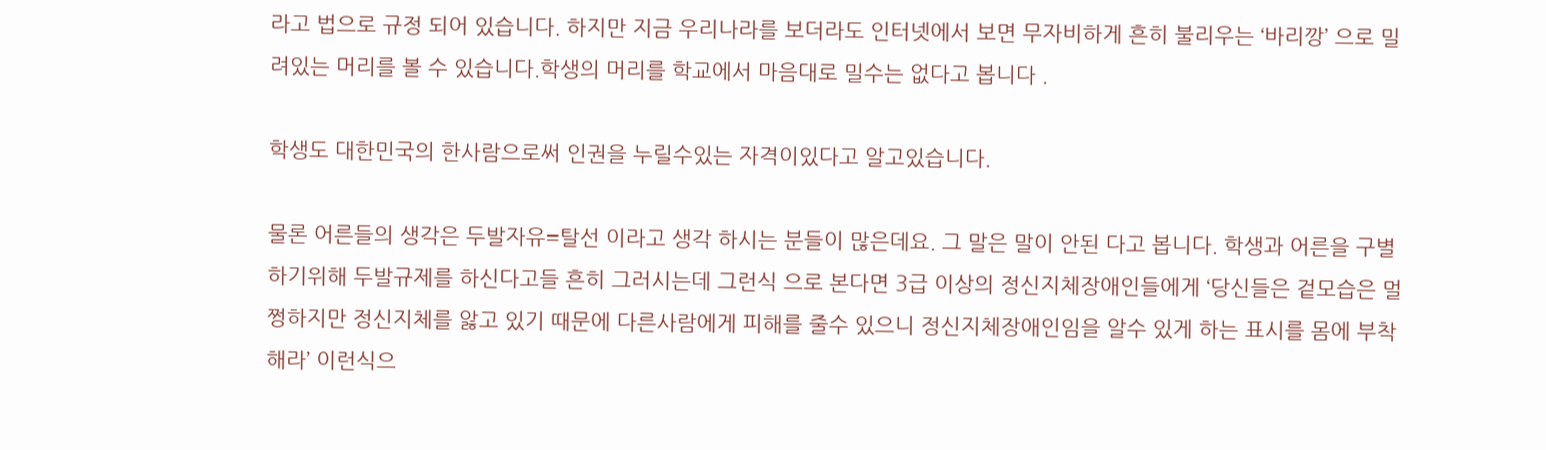라고 법으로 규정 되어 있습니다. 하지만 지금 우리나라를 보더라도 인터넷에서 보면 무자비하게 흔히 불리우는 ‘바리깡’ 으로 밀려있는 머리를 볼 수 있습니다.학생의 머리를 학교에서 마음대로 밀수는 없다고 봅니다 .

학생도 대한민국의 한사람으로써 인권을 누릴수있는 자격이있다고 알고있습니다.

물론 어른들의 생각은 두발자유=탈선 이라고 생각 하시는 분들이 많은데요. 그 말은 말이 안된 다고 봅니다. 학생과 어른을 구별하기위해 두발규제를 하신다고들 흔히 그러시는데 그런식 으로 본다면 3급 이상의 정신지체장애인들에게 ‘당신들은 겉모습은 멀쩡하지만 정신지체를 앓고 있기 때문에 다른사람에게 피해를 줄수 있으니 정신지체장애인임을 알수 있게 하는 표시를 몸에 부착해라’ 이런식으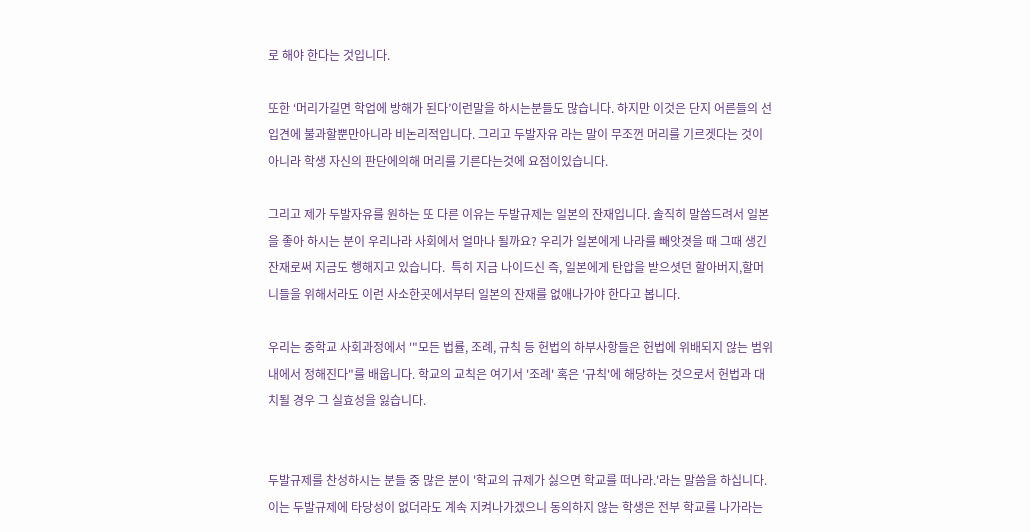로 해야 한다는 것입니다.

또한 ‘머리가길면 학업에 방해가 된다’이런말을 하시는분들도 많습니다. 하지만 이것은 단지 어른들의 선입견에 불과할뿐만아니라 비논리적입니다. 그리고 두발자유 라는 말이 무조껀 머리를 기르겟다는 것이 아니라 학생 자신의 판단에의해 머리를 기른다는것에 요점이있습니다.

그리고 제가 두발자유를 원하는 또 다른 이유는 두발규제는 일본의 잔재입니다. 솔직히 말씀드려서 일본을 좋아 하시는 분이 우리나라 사회에서 얼마나 될까요? 우리가 일본에게 나라를 빼앗겻을 때 그때 생긴 잔재로써 지금도 행해지고 있습니다.  특히 지금 나이드신 즉, 일본에게 탄압을 받으셧던 할아버지,할머니들을 위해서라도 이런 사소한곳에서부터 일본의 잔재를 없애나가야 한다고 봅니다.

우리는 중학교 사회과정에서 '"모든 법률, 조례, 규칙 등 헌법의 하부사항들은 헌법에 위배되지 않는 범위 내에서 정해진다"를 배웁니다. 학교의 교칙은 여기서 '조례' 혹은 '규칙'에 해당하는 것으로서 헌법과 대치될 경우 그 실효성을 잃습니다.


두발규제를 찬성하시는 분들 중 많은 분이 '학교의 규제가 싫으면 학교를 떠나라.'라는 말씀을 하십니다. 이는 두발규제에 타당성이 없더라도 계속 지켜나가겠으니 동의하지 않는 학생은 전부 학교를 나가라는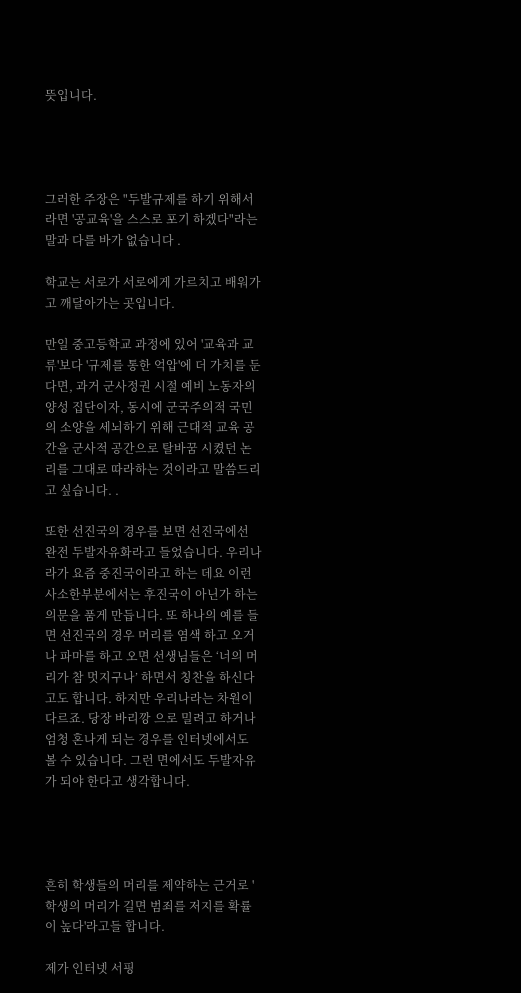뜻입니다.




그러한 주장은 "두발규제를 하기 위해서라면 '공교육'을 스스로 포기 하겠다"라는 말과 다를 바가 없습니다 .

학교는 서로가 서로에게 가르치고 배워가고 깨달아가는 곳입니다.

만일 중고등학교 과정에 있어 '교육과 교류'보다 '규제를 통한 억압'에 더 가치를 둔다면, 과거 군사정권 시절 예비 노동자의 양성 집단이자, 동시에 군국주의적 국민의 소양을 세뇌하기 위해 근대적 교육 공간을 군사적 공간으로 탈바꿈 시켰던 논리를 그대로 따라하는 것이라고 말씀드리고 싶습니다. .

또한 선진국의 경우를 보면 선진국에선 완전 두발자유화라고 들었습니다. 우리나라가 요즘 중진국이라고 하는 데요 이런 사소한부분에서는 후진국이 아닌가 하는 의문을 품게 만듭니다. 또 하나의 예를 들면 선진국의 경우 머리를 염색 하고 오거나 파마를 하고 오면 선생님들은 ‘너의 머리가 참 멋지구나’ 하면서 칭찬을 하신다고도 합니다. 하지만 우리나라는 차원이 다르죠. 당장 바리깡 으로 밀려고 하거나 엄청 혼나게 되는 경우를 인터넷에서도 볼 수 있습니다. 그런 면에서도 두발자유가 되야 한다고 생각합니다.




흔히 학생들의 머리를 제약하는 근거로 '학생의 머리가 길면 범죄를 저지를 확률이 높다'라고들 합니다.

제가 인터넷 서핑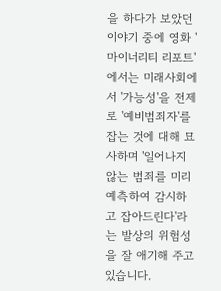을 하다가 보았던 이야기 중에 영화 '마이너리티 리포트'에서는 미래사회에서 '가능성'을 전제로 '예비범죄자'를 잡는 것에 대해 묘사하며 '일어나지 않는 범죄를 미리 예측하여 감시하고 잡아드린다'라는 발상의 위험성을 잘 애기해 주고 있습니다.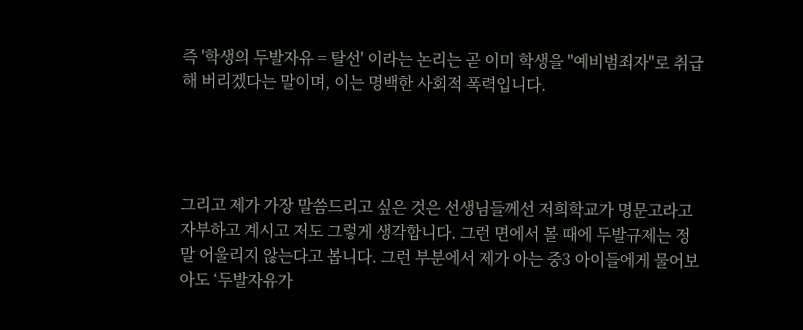즉 '학생의 두발자유 = 탈선' 이라는 논리는 곧 이미 학생을 "예비범죄자"로 취급해 버리겠다는 말이며, 이는 명백한 사회적 폭력입니다.




그리고 제가 가장 말씀드리고 싶은 것은 선생님들께선 저희학교가 명문고라고 자부하고 계시고 저도 그렇게 생각합니다. 그런 면에서 볼 때에 두발규제는 정말 어울리지 않는다고 봅니다. 그런 부분에서 제가 아는 중3 아이들에게 물어보아도 ‘두발자유가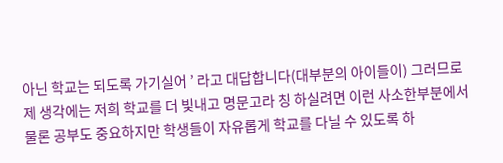아닌 학교는 되도록 가기실어 ’ 라고 대답합니다(대부분의 아이들이) 그러므로 제 생각에는 저희 학교를 더 빛내고 명문고라 칭 하실려면 이런 사소한부분에서 물론 공부도 중요하지만 학생들이 자유롭게 학교를 다닐 수 있도록 하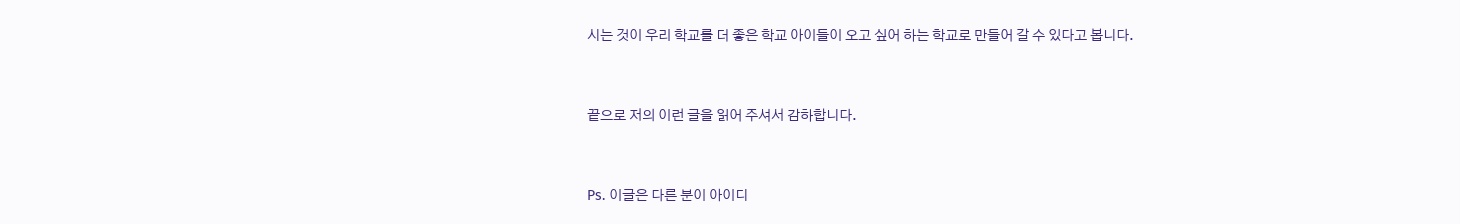시는 것이 우리 학교를 더 좋은 학교 아이들이 오고 싶어 하는 학교로 만들어 갈 수 있다고 봅니다.




끝으로 저의 이런 글을 읽어 주셔서 감하합니다.




Ps. 이글은 다른 분이 아이디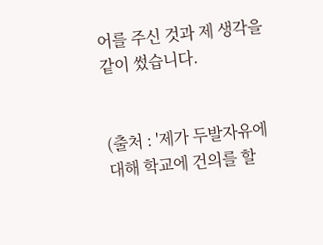어를 주신 것과 제 생각을 같이 썼습니다.


(출처 : '제가 두발자유에 대해 학교에 건의를 할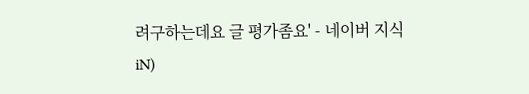려구하는데요 글 평가좀요' - 네이버 지식iN)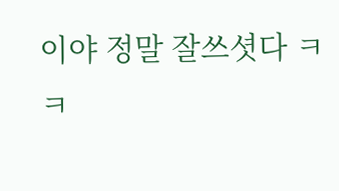이야 정말 잘쓰셧다 ㅋㅋ